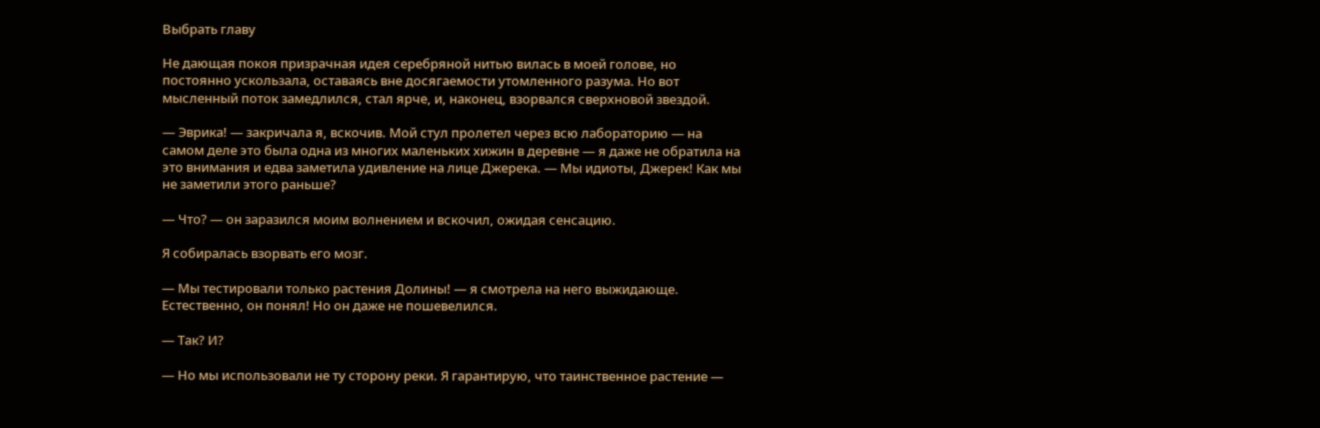Выбрать главу

Не дающая покоя призрачная идея серебряной нитью вилась в моей голове, но постоянно ускользала, оставаясь вне досягаемости утомленного разума. Но вот мысленный поток замедлился, стал ярче, и, наконец, взорвался сверхновой звездой.

— Эврика! — закричала я, вскочив. Мой стул пролетел через всю лабораторию — на самом деле это была одна из многих маленьких хижин в деревне — я даже не обратила на это внимания и едва заметила удивление на лице Джерека. — Мы идиоты, Джерек! Как мы не заметили этого раньше?

— Что? — он заразился моим волнением и вскочил, ожидая сенсацию.

Я собиралась взорвать его мозг.

— Мы тестировали только растения Долины! — я смотрела на него выжидающе. Естественно, он понял! Но он даже не пошевелился.

— Так? И?

— Но мы использовали не ту сторону реки. Я гарантирую, что таинственное растение —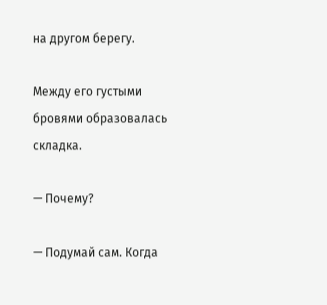на другом берегу.

Между его густыми бровями образовалась складка.

— Почему?

— Подумай сам. Когда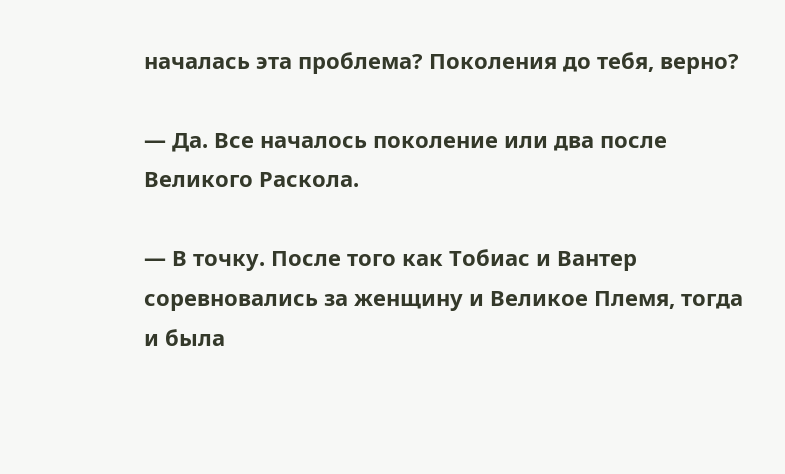началась эта проблема? Поколения до тебя, верно?

— Да. Все началось поколение или два после Великого Раскола.

— В точку. После того как Тобиас и Вантер соревновались за женщину и Великое Племя, тогда и была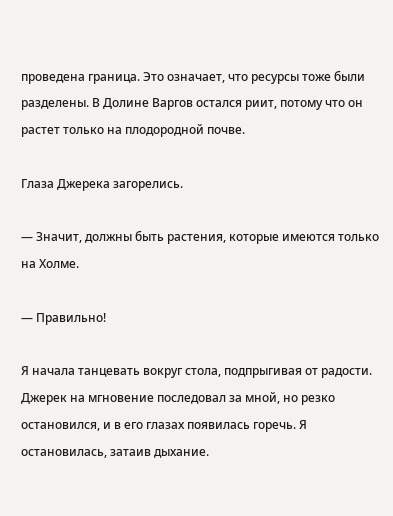проведена граница. Это означает, что ресурсы тоже были разделены. В Долине Варгов остался риит, потому что он растет только на плодородной почве.

Глаза Джерека загорелись.

— Значит, должны быть растения, которые имеются только на Холме.

— Правильно!

Я начала танцевать вокруг стола, подпрыгивая от радости. Джерек на мгновение последовал за мной, но резко остановился, и в его глазах появилась горечь. Я остановилась, затаив дыхание.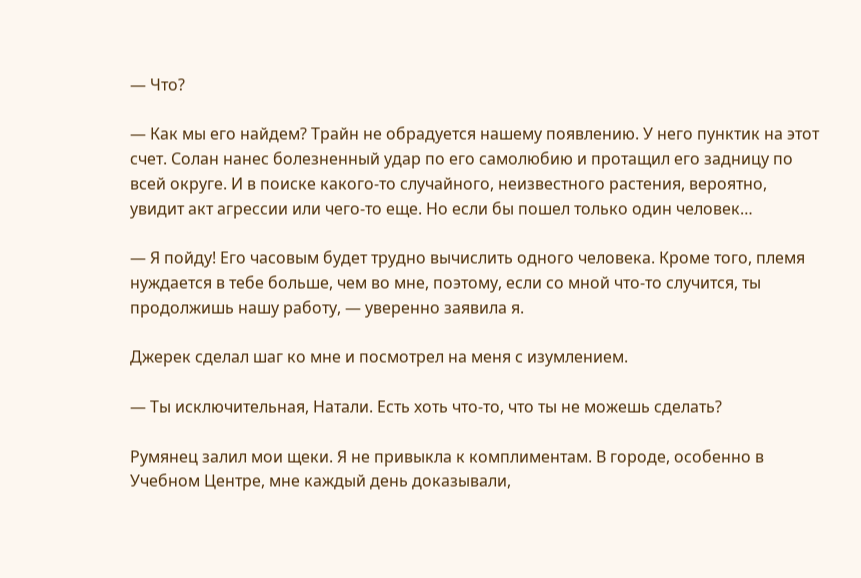— Что?

— Как мы его найдем? Трайн не обрадуется нашему появлению. У него пунктик на этот счет. Солан нанес болезненный удар по его самолюбию и протащил его задницу по всей округе. И в поиске какого-то случайного, неизвестного растения, вероятно, увидит акт агрессии или чего-то еще. Но если бы пошел только один человек…

— Я пойду! Его часовым будет трудно вычислить одного человека. Кроме того, племя нуждается в тебе больше, чем во мне, поэтому, если со мной что-то случится, ты продолжишь нашу работу, — уверенно заявила я.

Джерек сделал шаг ко мне и посмотрел на меня с изумлением.

— Ты исключительная, Натали. Есть хоть что-то, что ты не можешь сделать?

Румянец залил мои щеки. Я не привыкла к комплиментам. В городе, особенно в Учебном Центре, мне каждый день доказывали,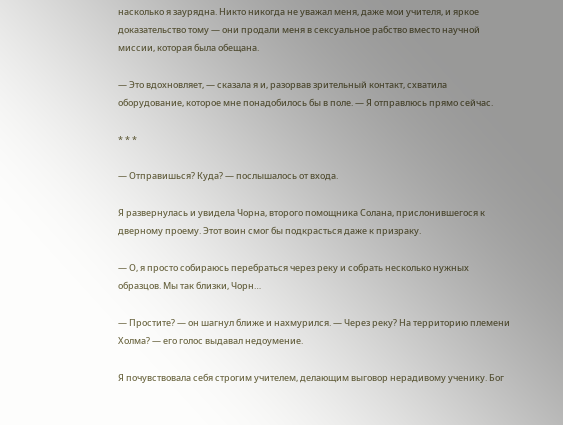насколько я заурядна. Никто никогда не уважал меня, даже мои учителя, и яркое доказательство тому — они продали меня в сексуальное рабство вместо научной миссии, которая была обещана.

— Это вдохновляет, — сказала я и, разорвав зрительный контакт, схватила оборудование, которое мне понадобилось бы в поле. — Я отправлюсь прямо сейчас.

* * *

— Отправишься? Куда? — послышалось от входа.

Я развернулась и увидела Чорна, второго помощника Солана, прислонившегося к дверному проему. Этот воин смог бы подкрасться даже к призраку.

— О, я просто собираюсь перебраться через реку и собрать несколько нужных образцов. Мы так близки, Чорн…

— Простите? — он шагнул ближе и нахмурился. — Через реку? На территорию племени Холма? — его голос выдавал недоумение.

Я почувствовала себя строгим учителем, делающим выговор нерадивому ученику. Бог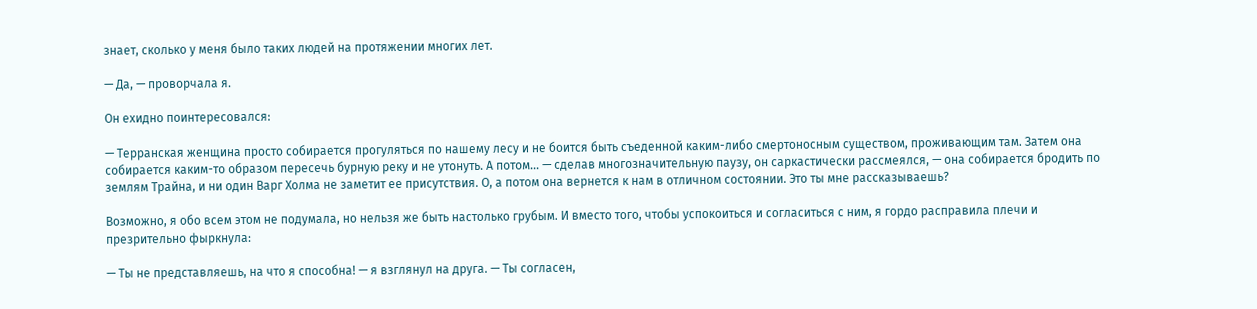знает, сколько у меня было таких людей на протяжении многих лет.

— Да, — проворчала я.

Он ехидно поинтересовался:

— Терранская женщина просто собирается прогуляться по нашему лесу и не боится быть съеденной каким-либо смертоносным существом, проживающим там. Затем она собирается каким-то образом пересечь бурную реку и не утонуть. А потом… — сделав многозначительную паузу, он саркастически рассмеялся, — она собирается бродить по землям Трайна, и ни один Варг Холма не заметит ее присутствия. О, а потом она вернется к нам в отличном состоянии. Это ты мне рассказываешь?

Возможно, я обо всем этом не подумала, но нельзя же быть настолько грубым. И вместо того, чтобы успокоиться и согласиться с ним, я гордо расправила плечи и презрительно фыркнула:

— Ты не представляешь, на что я способна! — я взглянул на друга. — Ты согласен,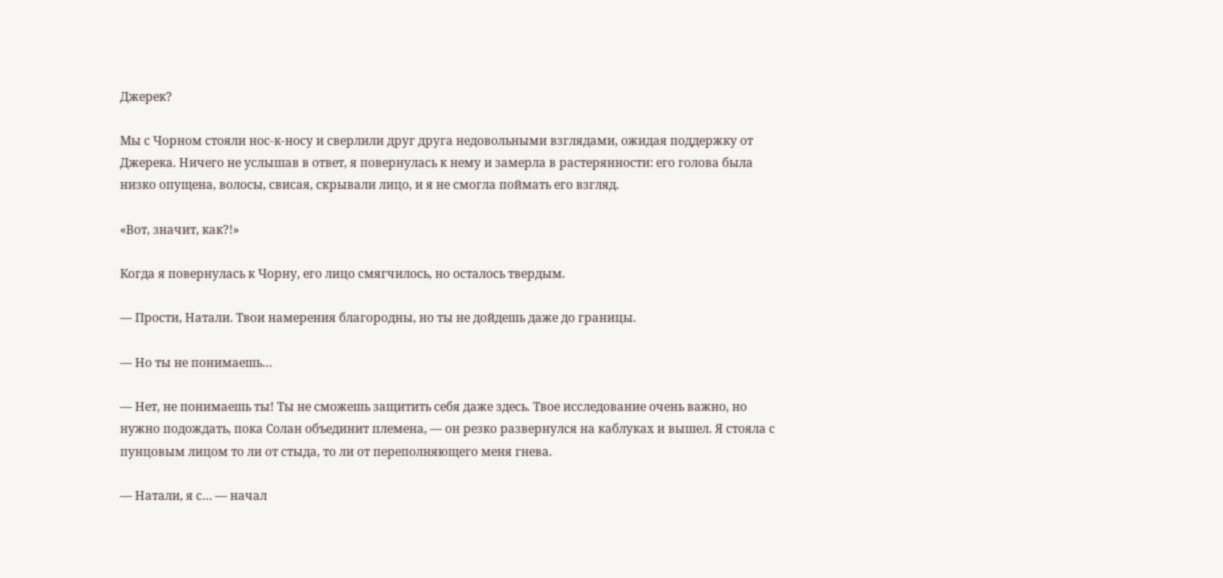Джерек?

Мы с Чорном стояли нос-к-носу и сверлили друг друга недовольными взглядами, ожидая поддержку от Джерека. Ничего не услышав в ответ, я повернулась к нему и замерла в растерянности: его голова была низко опущена, волосы, свисая, скрывали лицо, и я не смогла поймать его взгляд.

«Вот, значит, как?!»

Когда я повернулась к Чорну, его лицо смягчилось, но осталось твердым.

— Прости, Натали. Твои намерения благородны, но ты не дойдешь даже до границы.

— Но ты не понимаешь…

— Нет, не понимаешь ты! Ты не сможешь защитить себя даже здесь. Твое исследование очень важно, но нужно подождать, пока Солан объединит племена, — он резко развернулся на каблуках и вышел. Я стояла с пунцовым лицом то ли от стыда, то ли от переполняющего меня гнева.

— Натали, я с… — начал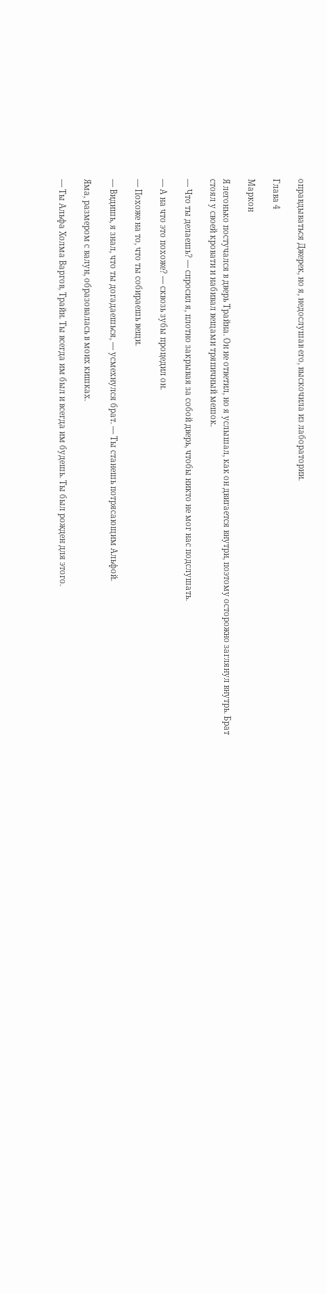оправдываться Джерек, но я, недослушав его, выскочила из лаборатории.

Глава 4

Маркон

Я легонько постучался в дверь Трайна. Он не ответил, но я услышал, как он двигается внутри, поэтому осторожно заглянул внутрь. Брат стоял у своей кровати и набивал вещами тряпичный мешок.

— Что ты делаешь? — спросил я, плотно закрывая за собой дверь, чтобы никто не мог нас подслушать.

— А на что это похоже? — сквозь зубы процедил он.

— Похоже на то, что ты собираешь вещи.

— Видишь, я знал, что ты догадаешься, — усмехнулся брат. — Ты станешь потрясающим Альфой.

Яма, размером с валун, образовалась в моих кишках.

— Ты Альфа Холма Варгов, Трайн. Ты всегда им был и всегда им будешь. Ты был рожден для этого.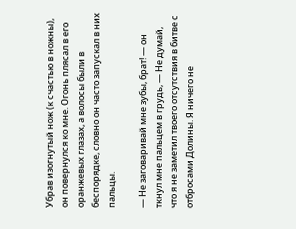Убрав изогнутый нож (к счастью в ножны), он повернулся ко мне. Огонь плясал в его оранжевых глазах, а волосы были в беспорядке, словно он часто запускал в них пальцы.

— Не заговаривай мне зубы, брат! — он ткнул мне пальцем в грудь, — Не думай, что я не заметил твоего отсутствия в битве с отбросами Долины. Я ничего не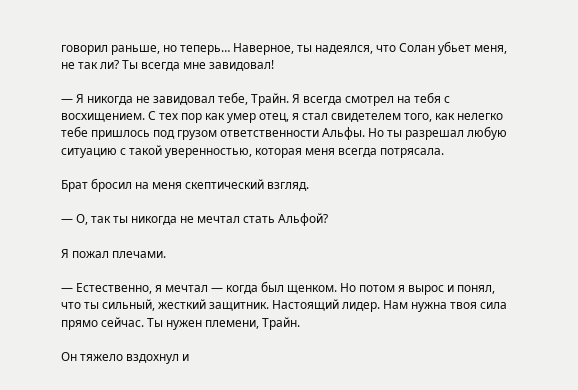говорил раньше, но теперь… Наверное, ты надеялся, что Солан убьет меня, не так ли? Ты всегда мне завидовал!

— Я никогда не завидовал тебе, Трайн. Я всегда смотрел на тебя с восхищением. С тех пор как умер отец, я стал свидетелем того, как нелегко тебе пришлось под грузом ответственности Альфы. Но ты разрешал любую ситуацию с такой уверенностью, которая меня всегда потрясала.

Брат бросил на меня скептический взгляд.

— О, так ты никогда не мечтал стать Альфой?

Я пожал плечами.

— Естественно, я мечтал — когда был щенком. Но потом я вырос и понял, что ты сильный, жесткий защитник. Настоящий лидер. Нам нужна твоя сила прямо сейчас. Ты нужен племени, Трайн.

Он тяжело вздохнул и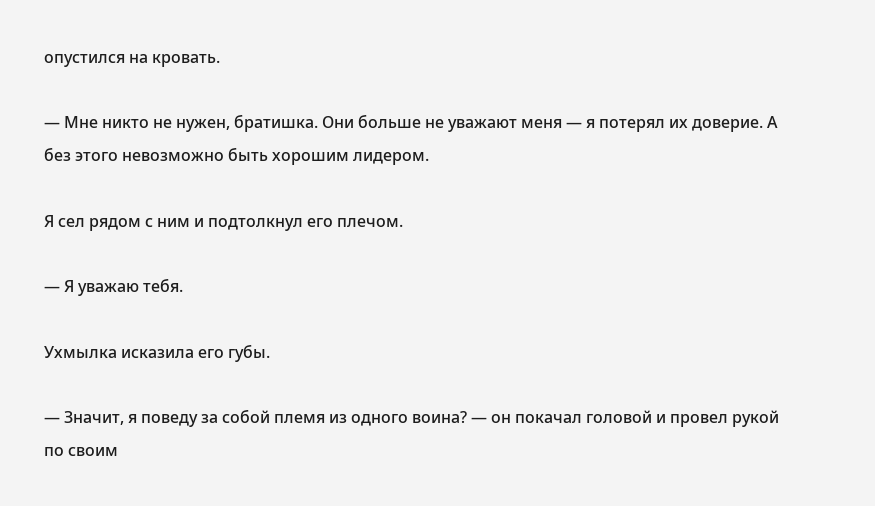опустился на кровать.

— Мне никто не нужен, братишка. Они больше не уважают меня — я потерял их доверие. А без этого невозможно быть хорошим лидером.

Я сел рядом с ним и подтолкнул его плечом.

— Я уважаю тебя.

Ухмылка исказила его губы.

— Значит, я поведу за собой племя из одного воина? — он покачал головой и провел рукой по своим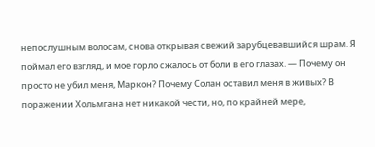непослушным волосам, снова открывая свежий зарубцевавшийся шрам. Я поймал его взгляд, и мое горло сжалось от боли в его глазах. — Почему он просто не убил меня, Маркон? Почему Солан оставил меня в живых? В поражении Хольмгана нет никакой чести, но, по крайней мере,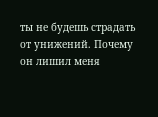ты не будешь страдать от унижений. Почему он лишил меня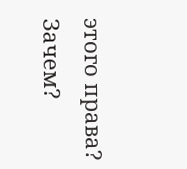этого права? Зачем?